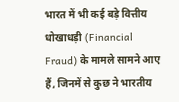भारत में भी कई बड़े वित्तीय धोखाधड़ी (Financial Fraud) के मामले सामने आए हैं, जिनमें से कुछ ने भारतीय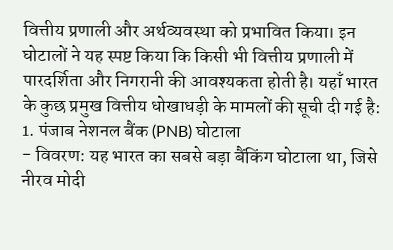वित्तीय प्रणाली और अर्थव्यवस्था को प्रभावित किया। इन घोटालों ने यह स्पष्ट किया कि किसी भी वित्तीय प्रणाली में पारदर्शिता और निगरानी की आवश्यकता होती है। यहाँ भारत के कुछ प्रमुख वित्तीय धोखाधड़ी के मामलों की सूची दी गई है:
1. पंजाब नेशनल बैंक (PNB) घोटाला
- विवरण: यह भारत का सबसे बड़ा बैंकिंग घोटाला था, जिसे नीरव मोदी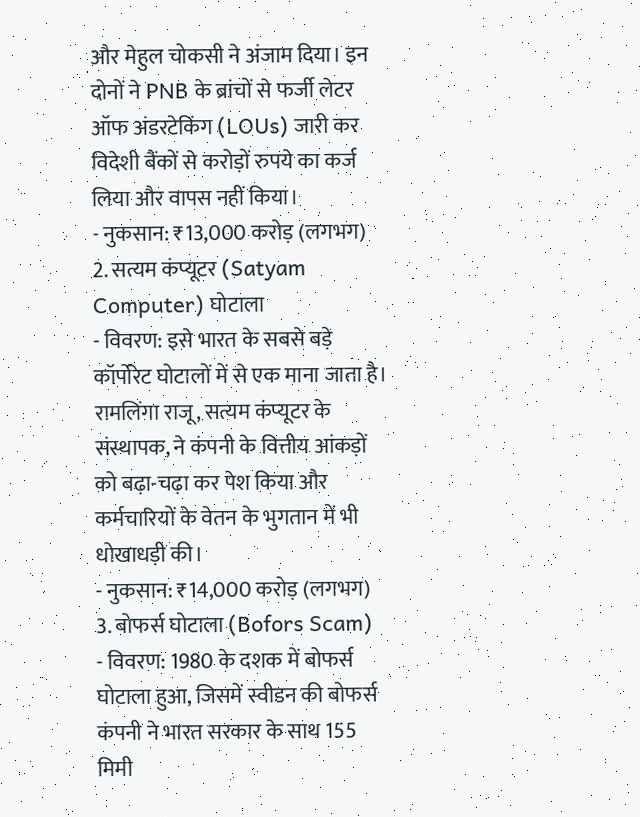और मेहुल चोकसी ने अंजाम दिया। इन दोनों ने PNB के ब्रांचों से फर्जी लेटर ऑफ अंडरटेकिंग (LOUs) जारी कर विदेशी बैंकों से करोड़ों रुपये का कर्ज लिया और वापस नहीं किया।
- नुकसान: ₹13,000 करोड़ (लगभग)
2. सत्यम कंप्यूटर (Satyam Computer) घोटाला
- विवरण: इसे भारत के सबसे बड़े कॉर्पोरेट घोटालों में से एक माना जाता है। रामलिंगा राजू, सत्यम कंप्यूटर के संस्थापक, ने कंपनी के वित्तीय आंकड़ों को बढ़ा-चढ़ा कर पेश किया और कर्मचारियों के वेतन के भुगतान में भी धोखाधड़ी की।
- नुकसान: ₹14,000 करोड़ (लगभग)
3. बोफर्स घोटाला (Bofors Scam)
- विवरण: 1980 के दशक में बोफर्स घोटाला हुआ, जिसमें स्वीडन की बोफर्स कंपनी ने भारत सरकार के साथ 155 मिमी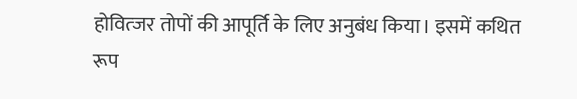होवित्जर तोपों की आपूर्ति के लिए अनुबंध किया। इसमें कथित रूप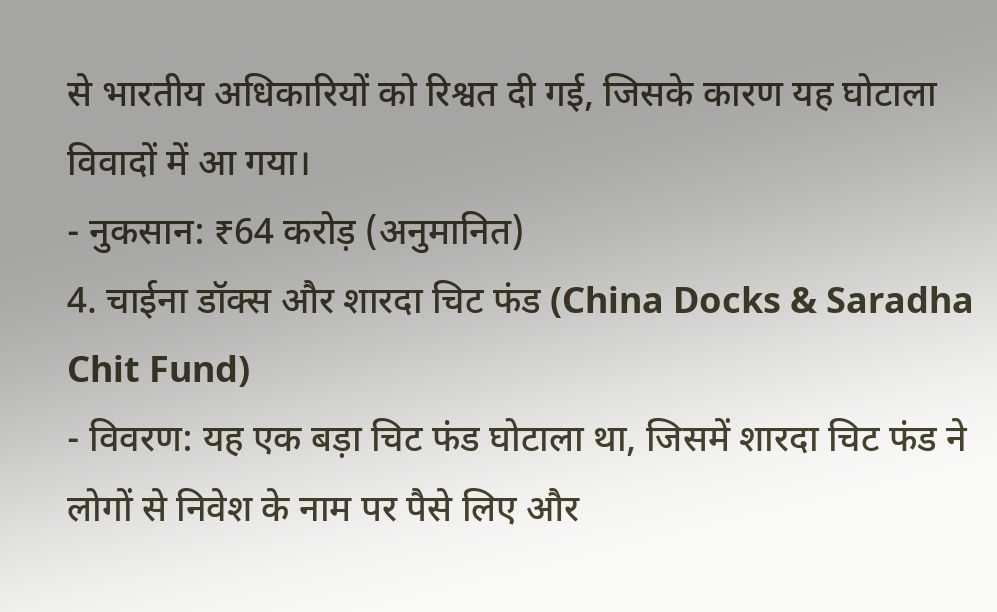से भारतीय अधिकारियों को रिश्वत दी गई, जिसके कारण यह घोटाला विवादों में आ गया।
- नुकसान: ₹64 करोड़ (अनुमानित)
4. चाईना डॉक्स और शारदा चिट फंड (China Docks & Saradha Chit Fund)
- विवरण: यह एक बड़ा चिट फंड घोटाला था, जिसमें शारदा चिट फंड ने लोगों से निवेश के नाम पर पैसे लिए और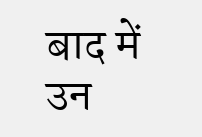बाद में उन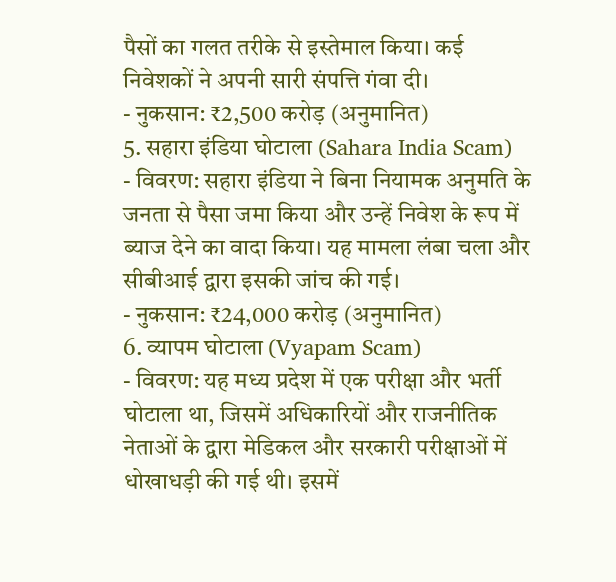पैसों का गलत तरीके से इस्तेमाल किया। कई निवेशकों ने अपनी सारी संपत्ति गंवा दी।
- नुकसान: ₹2,500 करोड़ (अनुमानित)
5. सहारा इंडिया घोटाला (Sahara India Scam)
- विवरण: सहारा इंडिया ने बिना नियामक अनुमति के जनता से पैसा जमा किया और उन्हें निवेश के रूप में ब्याज देने का वादा किया। यह मामला लंबा चला और सीबीआई द्वारा इसकी जांच की गई।
- नुकसान: ₹24,000 करोड़ (अनुमानित)
6. व्यापम घोटाला (Vyapam Scam)
- विवरण: यह मध्य प्रदेश में एक परीक्षा और भर्ती घोटाला था, जिसमें अधिकारियों और राजनीतिक नेताओं के द्वारा मेडिकल और सरकारी परीक्षाओं में धोखाधड़ी की गई थी। इसमें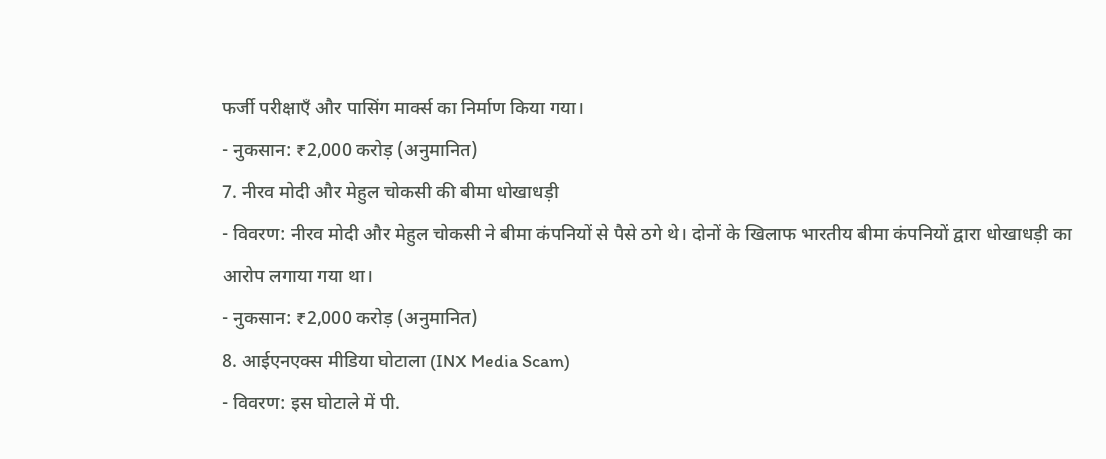फर्जी परीक्षाएँ और पासिंग मार्क्स का निर्माण किया गया।
- नुकसान: ₹2,000 करोड़ (अनुमानित)
7. नीरव मोदी और मेहुल चोकसी की बीमा धोखाधड़ी
- विवरण: नीरव मोदी और मेहुल चोकसी ने बीमा कंपनियों से पैसे ठगे थे। दोनों के खिलाफ भारतीय बीमा कंपनियों द्वारा धोखाधड़ी का आरोप लगाया गया था।
- नुकसान: ₹2,000 करोड़ (अनुमानित)
8. आईएनएक्स मीडिया घोटाला (INX Media Scam)
- विवरण: इस घोटाले में पी.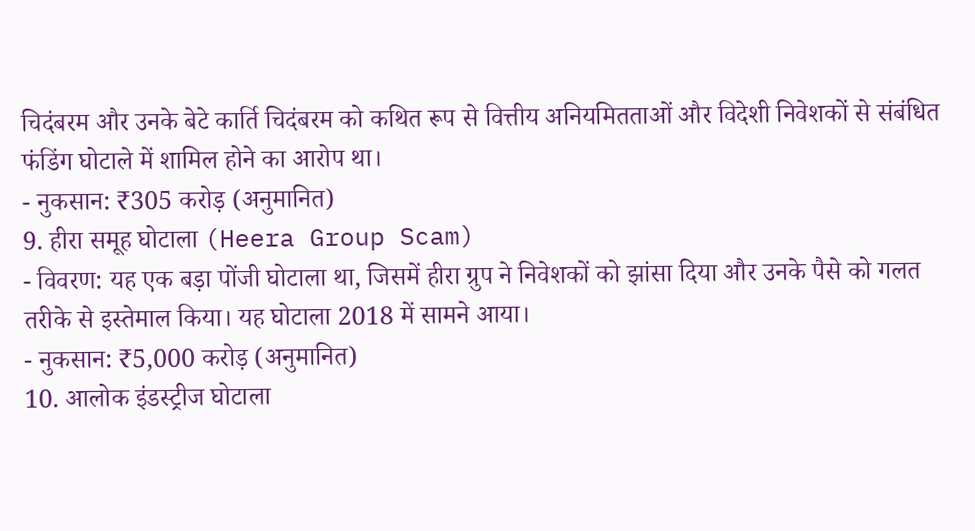चिदंबरम और उनके बेटे कार्ति चिदंबरम को कथित रूप से वित्तीय अनियमितताओं और विदेशी निवेशकों से संबंधित फंडिंग घोटाले में शामिल होने का आरोप था।
- नुकसान: ₹305 करोड़ (अनुमानित)
9. हीरा समूह घोटाला (Heera Group Scam)
- विवरण: यह एक बड़ा पोंजी घोटाला था, जिसमें हीरा ग्रुप ने निवेशकों को झांसा दिया और उनके पैसे को गलत तरीके से इस्तेमाल किया। यह घोटाला 2018 में सामने आया।
- नुकसान: ₹5,000 करोड़ (अनुमानित)
10. आलोक इंडस्ट्रीज घोटाला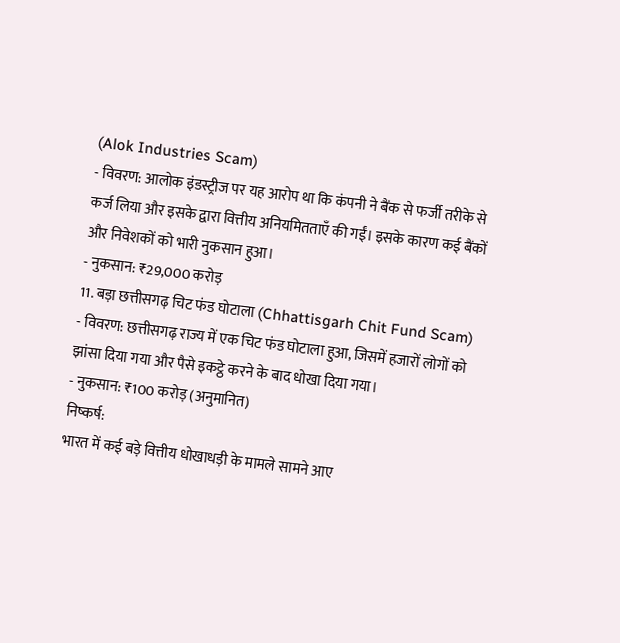(Alok Industries Scam)
- विवरण: आलोक इंडस्ट्रीज पर यह आरोप था कि कंपनी ने बैंक से फर्जी तरीके से कर्ज लिया और इसके द्वारा वित्तीय अनियमितताएँ की गईं। इसके कारण कई बैंकों और निवेशकों को भारी नुकसान हुआ।
- नुकसान: ₹29,000 करोड़
11. बड़ा छत्तीसगढ़ चिट फंड घोटाला (Chhattisgarh Chit Fund Scam)
- विवरण: छत्तीसगढ़ राज्य में एक चिट फंड घोटाला हुआ, जिसमें हजारों लोगों को झांसा दिया गया और पैसे इकट्ठे करने के बाद धोखा दिया गया।
- नुकसान: ₹100 करोड़ (अनुमानित)
निष्कर्ष:
भारत में कई बड़े वित्तीय धोखाधड़ी के मामले सामने आए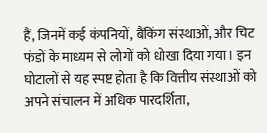हैं, जिनमें कई कंपनियों, बैंकिंग संस्थाओं, और चिट फंडों के माध्यम से लोगों को धोखा दिया गया। इन घोटालों से यह स्पष्ट होता है कि वित्तीय संस्थाओं को अपने संचालन में अधिक पारदर्शिता,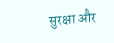सुरक्षा और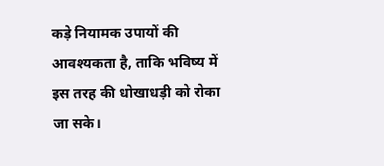कड़े नियामक उपायों की आवश्यकता है, ताकि भविष्य में इस तरह की धोखाधड़ी को रोका जा सके।